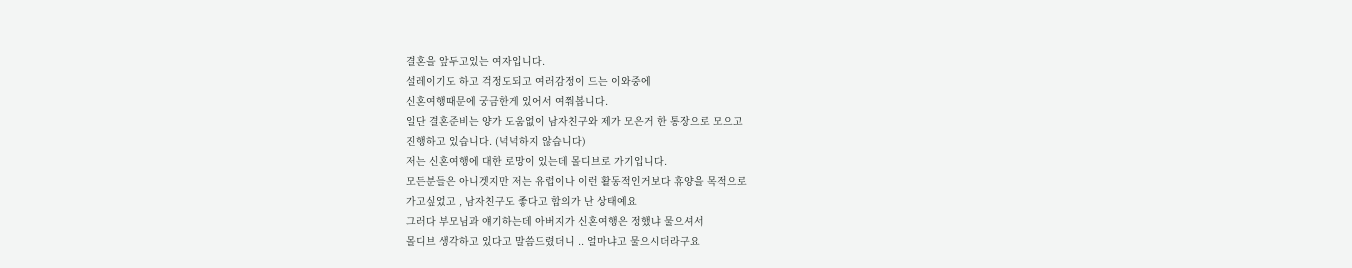결혼을 앞두고있는 여자입니다.
설레이기도 하고 걱정도되고 여러감정이 드는 이와중에
신혼여행때문에 궁금한게 있어서 여쭤봅니다.
일단 결혼준비는 양가 도움없이 남자친구와 제가 모은거 한 통장으로 모으고
진행하고 있습니다. (넉넉하지 않습니다)
저는 신혼여행에 대한 로망이 있는데 몰디브로 가기입니다.
모든분들은 아니겟지만 저는 유럽이나 이런 활동적인거보다 휴양을 목적으로
가고싶었고 , 남자친구도 좋다고 합의가 난 상태예요
그러다 부모님과 얘기하는데 아버지가 신혼여행은 정했냐 물으셔서
몰디브 생각하고 있다고 말씀드렸더니 .. 얼마냐고 물으시더라구요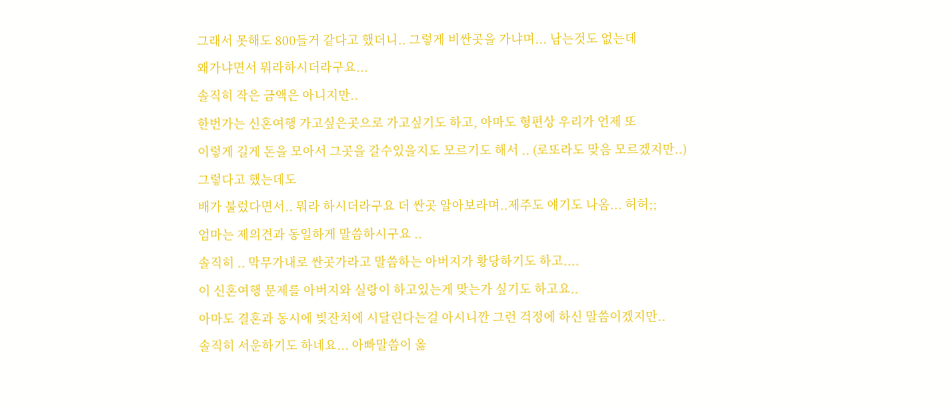그래서 못해도 800들거 같다고 했더니.. 그렇게 비싼곳을 가냐며... 남는것도 없는데
왜가냐면서 뭐라하시더라구요...
솔직히 작은 금액은 아니지만..
한번가는 신혼여행 가고싶은곳으로 가고싶기도 하고, 아마도 형편상 우리가 언제 또
이렇게 길게 돈을 모아서 그곳을 갈수있을지도 모르기도 해서 .. (로또라도 맞음 모르겠지만..)
그렇다고 했는데도
배가 불렀다면서.. 뭐라 하시더라구요 더 싼곳 알아보라며..제주도 얘기도 나옴... 허허;;
엄마는 제의견과 동일하게 말씀하시구요 ..
솔직히 .. 막무가내로 싼곳가라고 말씀하는 아버지가 황당하기도 하고....
이 신혼여행 문제를 아버지와 실랑이 하고있는게 맞는가 싶기도 하고요..
아마도 결혼과 동시에 빚잔치에 시달린다는걸 아시니깐 그런 걱정에 하신 말씀이겠지만..
솔직히 서운하기도 하네요... 아빠말씀이 옳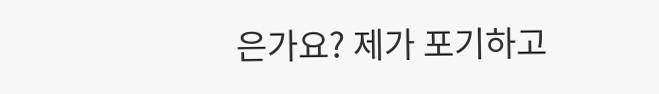은가요? 제가 포기하고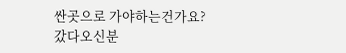싼곳으로 가야하는건가요?
갔다오신분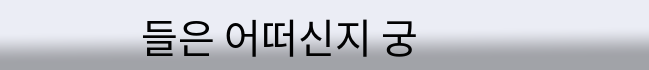들은 어떠신지 궁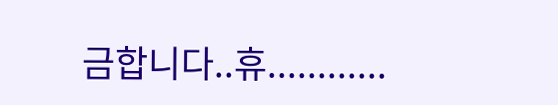금합니다..휴............